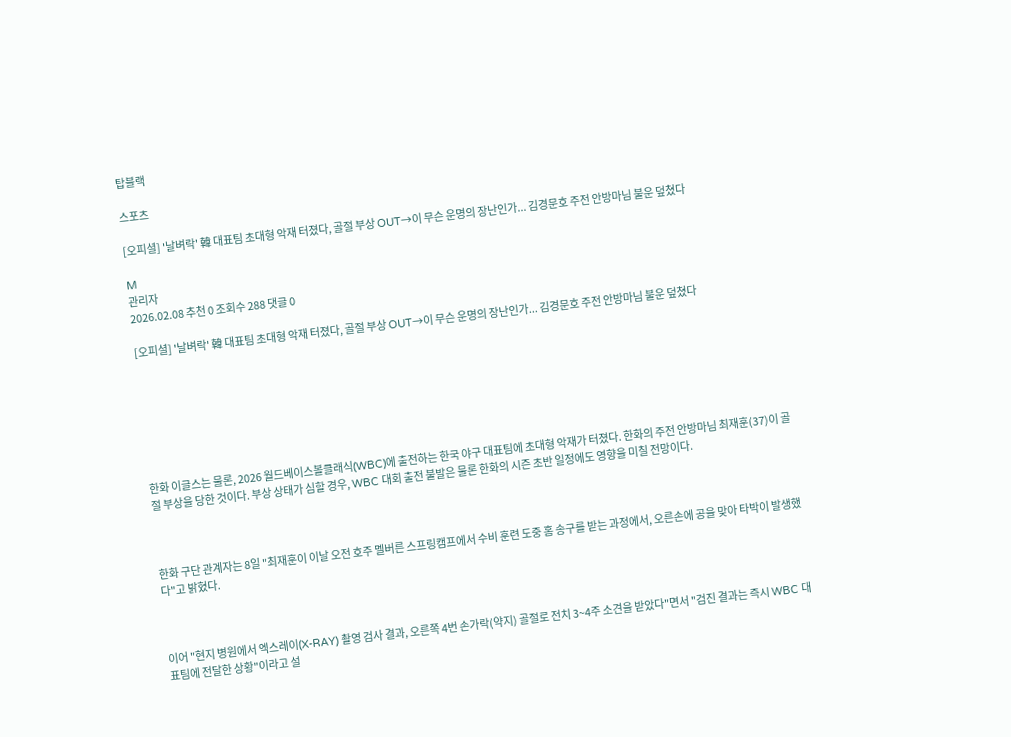탑블랙

스포츠

[오피셜] '날벼락' 韓 대표팀 초대형 악재 터졌다, 골절 부상 OUT→이 무슨 운명의 장난인가... 김경문호 주전 안방마님 불운 덮쳤다

M
관리자
2026.02.08 추천 0 조회수 288 댓글 0

[오피셜] '날벼락' 韓 대표팀 초대형 악재 터졌다, 골절 부상 OUT→이 무슨 운명의 장난인가... 김경문호 주전 안방마님 불운 덮쳤다







한화 이글스는 물론, 2026 월드베이스볼클래식(WBC)에 출전하는 한국 야구 대표팀에 초대형 악재가 터졌다. 한화의 주전 안방마님 최재훈(37)이 골절 부상을 당한 것이다. 부상 상태가 심할 경우, WBC 대회 출전 불발은 물론 한화의 시즌 초반 일정에도 영향을 미칠 전망이다.



한화 구단 관계자는 8일 "최재훈이 이날 오전 호주 멜버른 스프링캠프에서 수비 훈련 도중 홈 송구를 받는 과정에서, 오른손에 공을 맞아 타박이 발생했다"고 밝혔다.



이어 "현지 병원에서 엑스레이(X-RAY) 촬영 검사 결과, 오른쪽 4번 손가락(약지) 골절로 전치 3~4주 소견을 받았다"면서 "검진 결과는 즉시 WBC 대표팀에 전달한 상황"이라고 설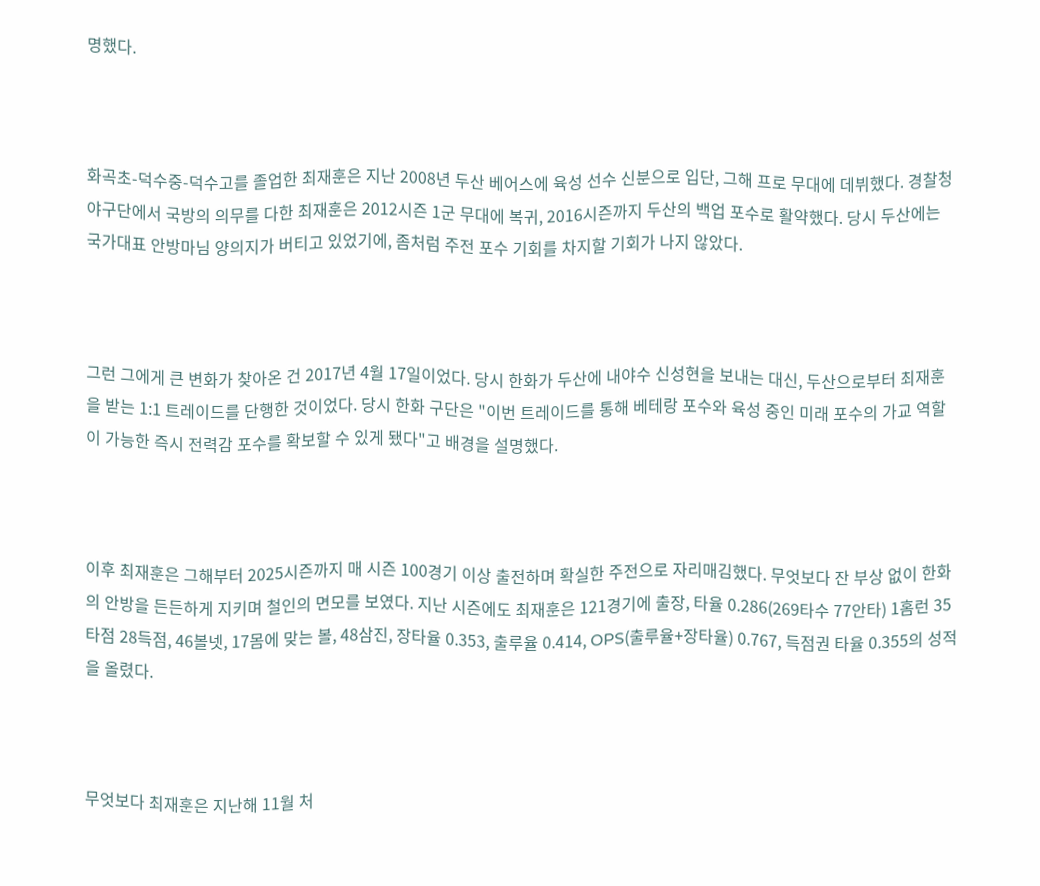명했다.



화곡초-덕수중-덕수고를 졸업한 최재훈은 지난 2008년 두산 베어스에 육성 선수 신분으로 입단, 그해 프로 무대에 데뷔했다. 경찰청 야구단에서 국방의 의무를 다한 최재훈은 2012시즌 1군 무대에 복귀, 2016시즌까지 두산의 백업 포수로 활약했다. 당시 두산에는 국가대표 안방마님 양의지가 버티고 있었기에, 좀처럼 주전 포수 기회를 차지할 기회가 나지 않았다.



그런 그에게 큰 변화가 찾아온 건 2017년 4월 17일이었다. 당시 한화가 두산에 내야수 신성현을 보내는 대신, 두산으로부터 최재훈을 받는 1:1 트레이드를 단행한 것이었다. 당시 한화 구단은 "이번 트레이드를 통해 베테랑 포수와 육성 중인 미래 포수의 가교 역할이 가능한 즉시 전력감 포수를 확보할 수 있게 됐다"고 배경을 설명했다.



이후 최재훈은 그해부터 2025시즌까지 매 시즌 100경기 이상 출전하며 확실한 주전으로 자리매김했다. 무엇보다 잔 부상 없이 한화의 안방을 든든하게 지키며 철인의 면모를 보였다. 지난 시즌에도 최재훈은 121경기에 출장, 타율 0.286(269타수 77안타) 1홈런 35타점 28득점, 46볼넷, 17몸에 맞는 볼, 48삼진, 장타율 0.353, 출루율 0.414, OPS(출루율+장타율) 0.767, 득점권 타율 0.355의 성적을 올렸다.



무엇보다 최재훈은 지난해 11월 처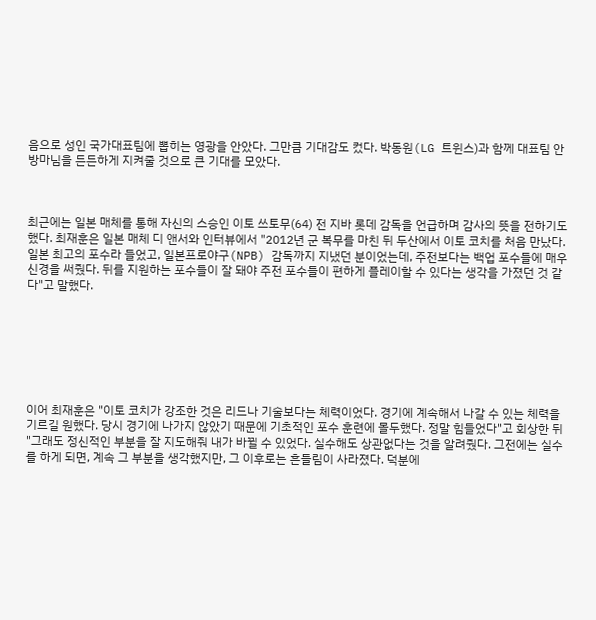음으로 성인 국가대표팀에 뽑히는 영광을 안았다. 그만큼 기대감도 컸다. 박동원(LG 트윈스)과 함께 대표팀 안방마님을 든든하게 지켜줄 것으로 큰 기대를 모았다.



최근에는 일본 매체를 통해 자신의 스승인 이토 쓰토무(64) 전 지바 롯데 감독을 언급하며 감사의 뜻을 전하기도 했다. 최재훈은 일본 매체 디 앤서와 인터뷰에서 "2012년 군 복무를 마친 뒤 두산에서 이토 코치를 처음 만났다. 일본 최고의 포수라 들었고, 일본프로야구(NPB) 감독까지 지냈던 분이었는데, 주전보다는 백업 포수들에 매우 신경을 써줬다. 뒤를 지원하는 포수들이 잘 돼야 주전 포수들이 편하게 플레이할 수 있다는 생각을 가졌던 것 같다"고 말했다.







이어 최재훈은 "이토 코치가 강조한 것은 리드나 기술보다는 체력이었다. 경기에 계속해서 나갈 수 있는 체력을 기르길 원했다. 당시 경기에 나가지 않았기 때문에 기초적인 포수 훈련에 몰두했다. 정말 힘들었다"고 회상한 뒤 "그래도 정신적인 부분을 잘 지도해줘 내가 바뀔 수 있었다. 실수해도 상관없다는 것을 알려줬다. 그전에는 실수를 하게 되면, 계속 그 부분을 생각했지만, 그 이후로는 흔들림이 사라졌다. 덕분에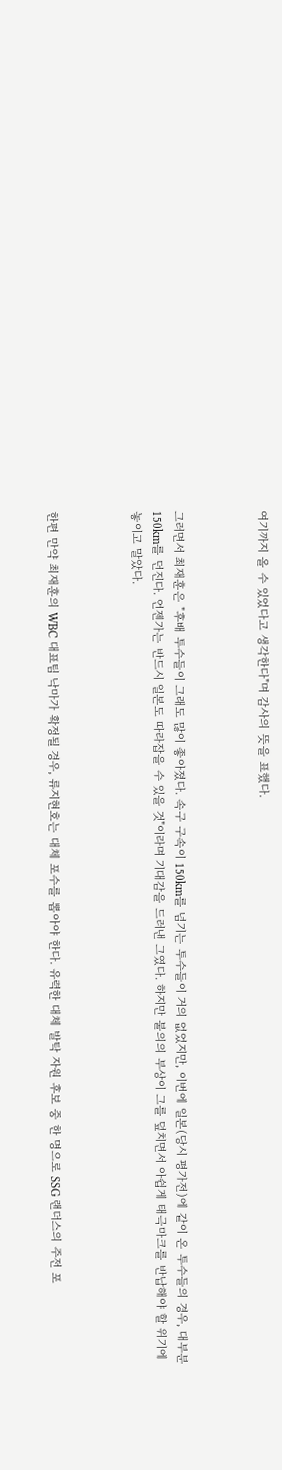여기까지 올 수 있었다고 생각한다"며 감사의 뜻을 표했다.



그러면서 최재훈은 "후배 투수들이 그래도 많이 좋아졌다. 속구 구속이 150km를 넘기는 투수들이 거의 없었지만, 이번에 일본(당시 평가전)에 같이 온 투수들의 경우, 대부분 150km를 던진다. 언젠가는 반드시 일본도 따라잡을 수 있을 것"이라며 기대감을 드러낸 그였다. 하지만 불의의 부상이 그를 덮치면서 아쉽게 태극마크를 반납해야 할 위기에 놓이고 말았다.



한편 만약 최재훈의 WBC 대표팀 낙마가 확정될 경우, 류지현호는 대체 포수를 뽑아야 한다. 유력한 대체 발탁 자원 후보 중 한 명으로 SSG 랜더스의 주전 포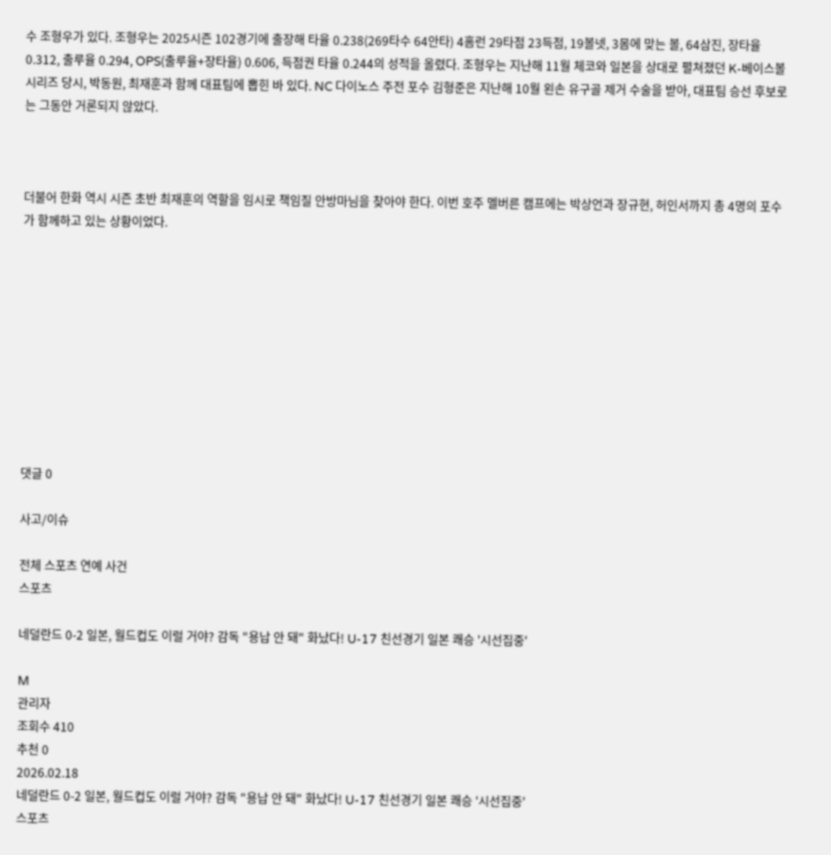수 조형우가 있다. 조형우는 2025시즌 102경기에 출장해 타율 0.238(269타수 64안타) 4홈런 29타점 23득점, 19볼넷, 3몸에 맞는 볼, 64삼진, 장타율 0.312, 출루율 0.294, OPS(출루율+장타율) 0.606, 득점권 타율 0.244의 성적을 올렸다. 조형우는 지난해 11월 체코와 일본을 상대로 펼쳐졌던 K-베이스볼 시리즈 당시, 박동원, 최재훈과 함께 대표팀에 뽑힌 바 있다. NC 다이노스 주전 포수 김형준은 지난해 10월 왼손 유구골 제거 수술을 받아, 대표팀 승선 후보로는 그동안 거론되지 않았다.



더불어 한화 역시 시즌 초반 최재훈의 역할을 임시로 책임질 안방마님을 찾아야 한다. 이번 호주 멜버른 캠프에는 박상언과 장규현, 허인서까지 총 4명의 포수가 함께하고 있는 상황이었다.










댓글 0

사고/이슈

전체 스포츠 연예 사건
스포츠

네덜란드 0-2 일본, 월드컵도 이럴 거야? 감독 "용납 안 돼" 화났다! U-17 친선경기 일본 쾌승 '시선집중'

M
관리자
조회수 410
추천 0
2026.02.18
네덜란드 0-2 일본, 월드컵도 이럴 거야? 감독 "용납 안 돼" 화났다! U-17 친선경기 일본 쾌승 '시선집중'
스포츠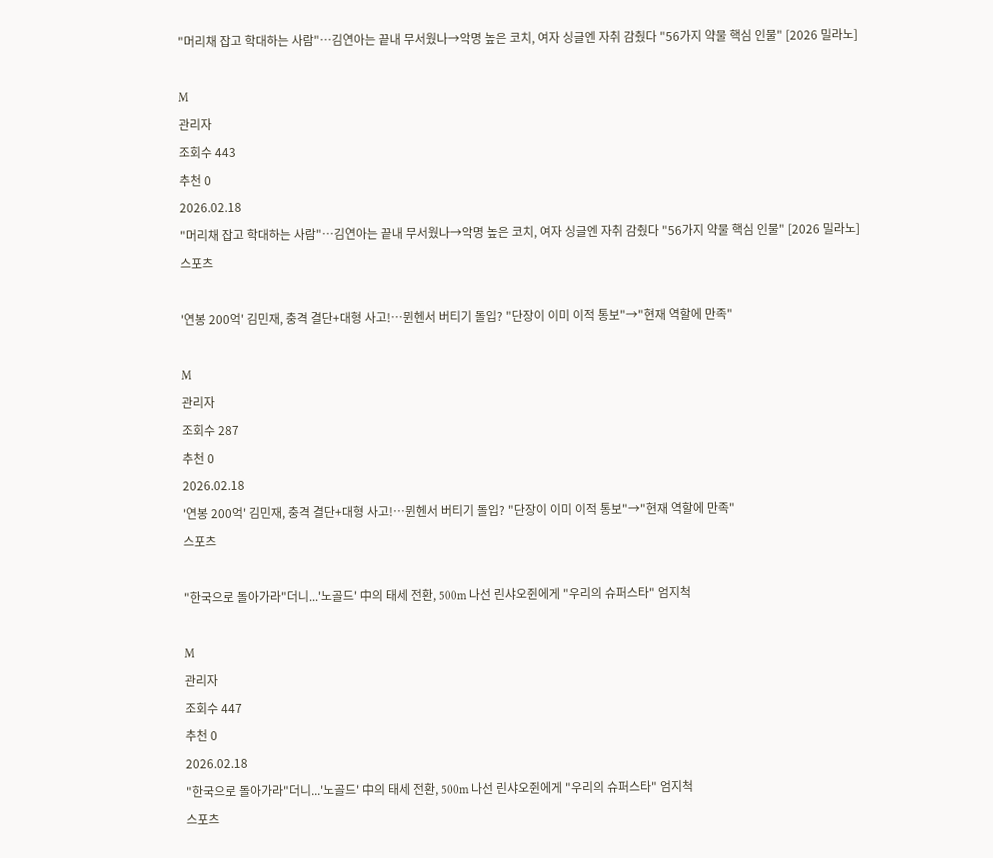"머리채 잡고 학대하는 사람"…김연아는 끝내 무서웠나→악명 높은 코치, 여자 싱글엔 자취 감췄다 "56가지 약물 핵심 인물" [2026 밀라노]

M
관리자
조회수 443
추천 0
2026.02.18
"머리채 잡고 학대하는 사람"…김연아는 끝내 무서웠나→악명 높은 코치, 여자 싱글엔 자취 감췄다 "56가지 약물 핵심 인물" [2026 밀라노]
스포츠

'연봉 200억' 김민재, 충격 결단+대형 사고!…뮌헨서 버티기 돌입? "단장이 이미 이적 통보"→"현재 역할에 만족"

M
관리자
조회수 287
추천 0
2026.02.18
'연봉 200억' 김민재, 충격 결단+대형 사고!…뮌헨서 버티기 돌입? "단장이 이미 이적 통보"→"현재 역할에 만족"
스포츠

"한국으로 돌아가라"더니...'노골드' 中의 태세 전환, 500m 나선 린샤오쥔에게 "우리의 슈퍼스타" 엄지척

M
관리자
조회수 447
추천 0
2026.02.18
"한국으로 돌아가라"더니...'노골드' 中의 태세 전환, 500m 나선 린샤오쥔에게 "우리의 슈퍼스타" 엄지척
스포츠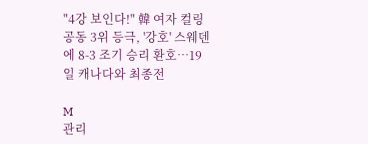"4강 보인다!" 韓 여자 컬링 공동 3위 등극, '강호' 스웨덴에 8-3 조기 승리 환호…19일 캐나다와 최종전

M
관리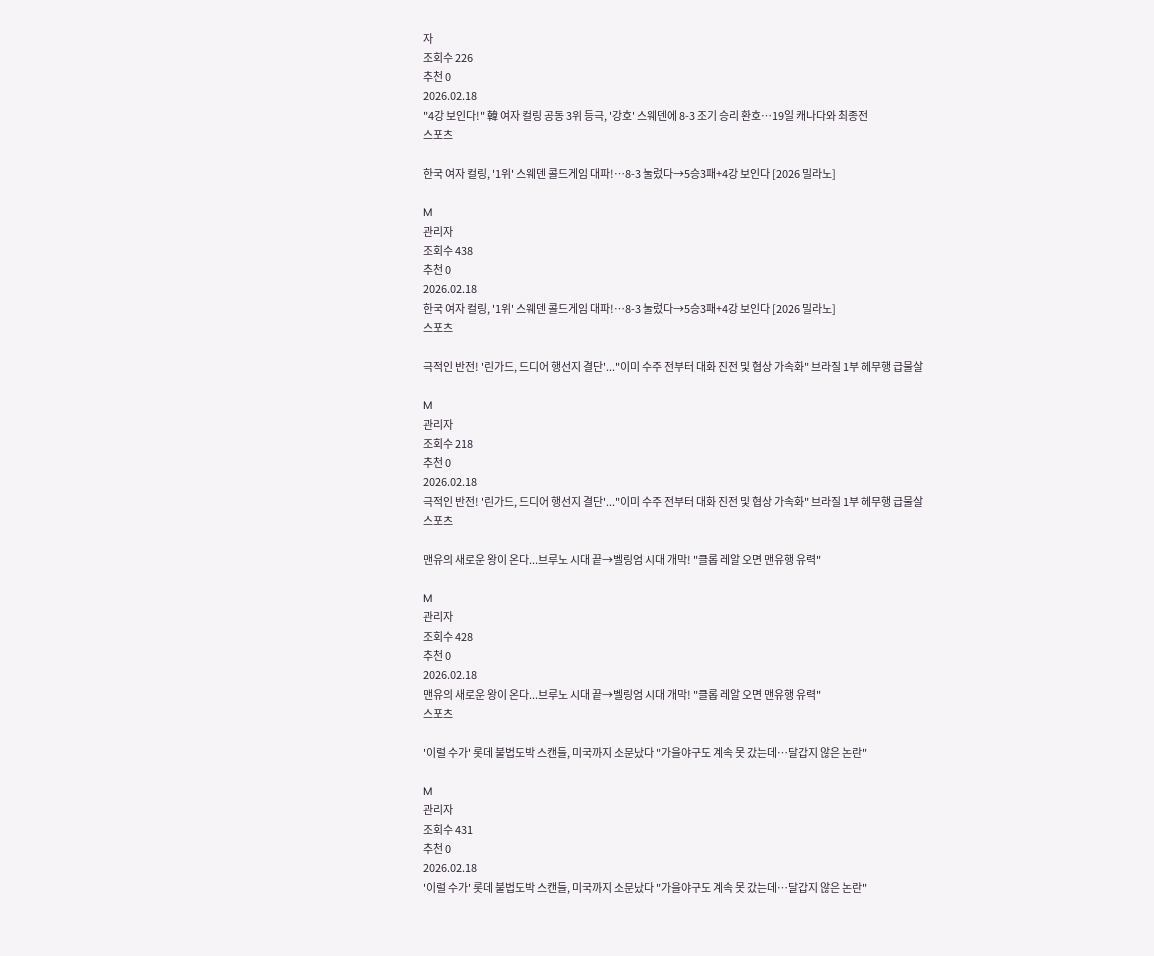자
조회수 226
추천 0
2026.02.18
"4강 보인다!" 韓 여자 컬링 공동 3위 등극, '강호' 스웨덴에 8-3 조기 승리 환호…19일 캐나다와 최종전
스포츠

한국 여자 컬링, '1위' 스웨덴 콜드게임 대파!…8-3 눌렀다→5승3패+4강 보인다 [2026 밀라노]

M
관리자
조회수 438
추천 0
2026.02.18
한국 여자 컬링, '1위' 스웨덴 콜드게임 대파!…8-3 눌렀다→5승3패+4강 보인다 [2026 밀라노]
스포츠

극적인 반전! '린가드, 드디어 행선지 결단'..."이미 수주 전부터 대화 진전 및 협상 가속화" 브라질 1부 헤무행 급물살

M
관리자
조회수 218
추천 0
2026.02.18
극적인 반전! '린가드, 드디어 행선지 결단'..."이미 수주 전부터 대화 진전 및 협상 가속화" 브라질 1부 헤무행 급물살
스포츠

맨유의 새로운 왕이 온다...브루노 시대 끝→벨링엄 시대 개막! "클롭 레알 오면 맨유행 유력"

M
관리자
조회수 428
추천 0
2026.02.18
맨유의 새로운 왕이 온다...브루노 시대 끝→벨링엄 시대 개막! "클롭 레알 오면 맨유행 유력"
스포츠

'이럴 수가' 롯데 불법도박 스캔들, 미국까지 소문났다 "가을야구도 계속 못 갔는데…달갑지 않은 논란"

M
관리자
조회수 431
추천 0
2026.02.18
'이럴 수가' 롯데 불법도박 스캔들, 미국까지 소문났다 "가을야구도 계속 못 갔는데…달갑지 않은 논란"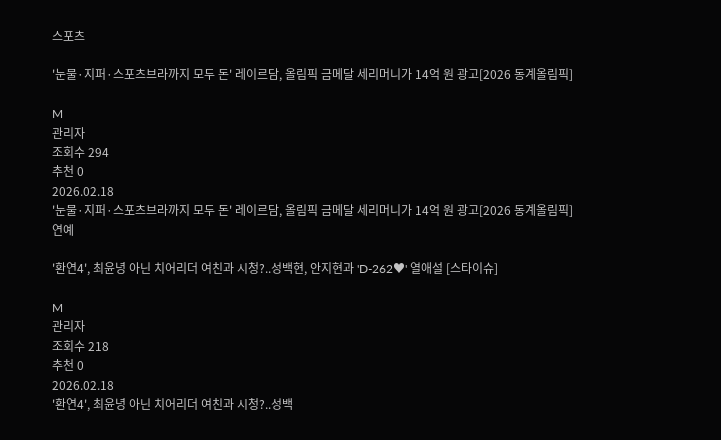스포츠

'눈물·지퍼·스포츠브라까지 모두 돈' 레이르담, 올림픽 금메달 세리머니가 14억 원 광고[2026 동계올림픽]

M
관리자
조회수 294
추천 0
2026.02.18
'눈물·지퍼·스포츠브라까지 모두 돈' 레이르담, 올림픽 금메달 세리머니가 14억 원 광고[2026 동계올림픽]
연예

'환연4', 최윤녕 아닌 치어리더 여친과 시청?..성백현, 안지현과 'D-262♥' 열애설 [스타이슈]

M
관리자
조회수 218
추천 0
2026.02.18
'환연4', 최윤녕 아닌 치어리더 여친과 시청?..성백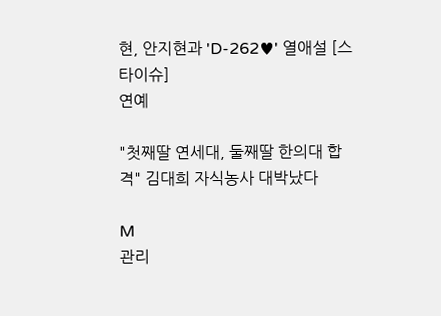현, 안지현과 'D-262♥' 열애설 [스타이슈]
연예

"첫째딸 연세대, 둘째딸 한의대 합격" 김대희 자식농사 대박났다

M
관리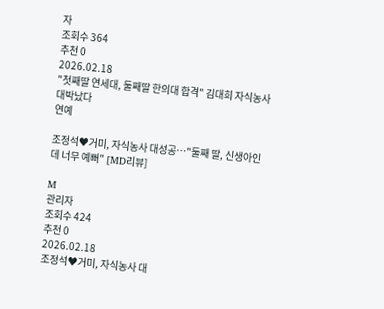자
조회수 364
추천 0
2026.02.18
"첫째딸 연세대, 둘째딸 한의대 합격" 김대희 자식농사 대박났다
연예

조정석♥거미, 자식농사 대성공…"둘째 딸, 신생아인데 너무 예뻐" [MD리뷰]

M
관리자
조회수 424
추천 0
2026.02.18
조정석♥거미, 자식농사 대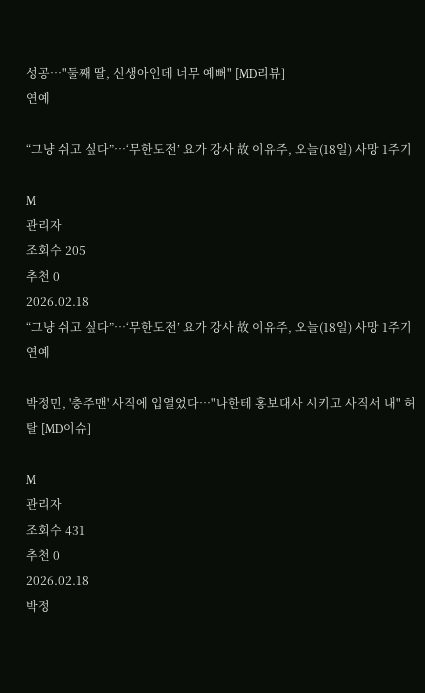성공…"둘째 딸, 신생아인데 너무 예뻐" [MD리뷰]
연예

“그냥 쉬고 싶다”…‘무한도전’ 요가 강사 故 이유주, 오늘(18일) 사망 1주기

M
관리자
조회수 205
추천 0
2026.02.18
“그냥 쉬고 싶다”…‘무한도전’ 요가 강사 故 이유주, 오늘(18일) 사망 1주기
연예

박정민, '충주맨' 사직에 입열었다…"나한테 홍보대사 시키고 사직서 내" 허탈 [MD이슈]

M
관리자
조회수 431
추천 0
2026.02.18
박정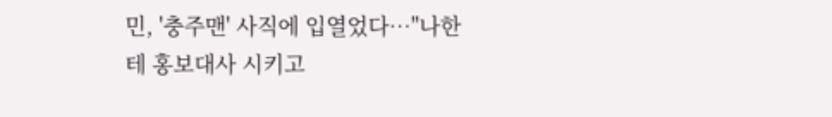민, '충주맨' 사직에 입열었다…"나한테 홍보대사 시키고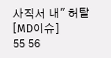사직서 내" 허탈 [MD이슈]
55 56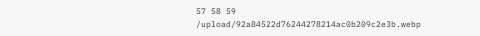57 58 59
/upload/92a84522d76244278214ac0b209c2e3b.webp